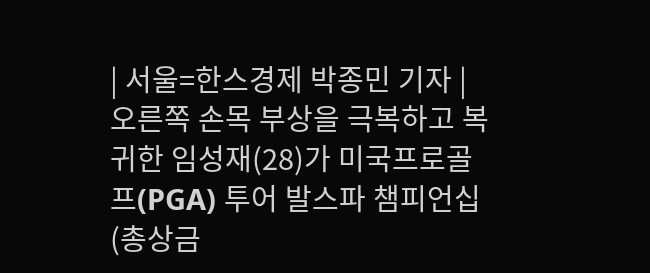| 서울=한스경제 박종민 기자 | 오른쪽 손목 부상을 극복하고 복귀한 임성재(28)가 미국프로골프(PGA) 투어 발스파 챔피언십(총상금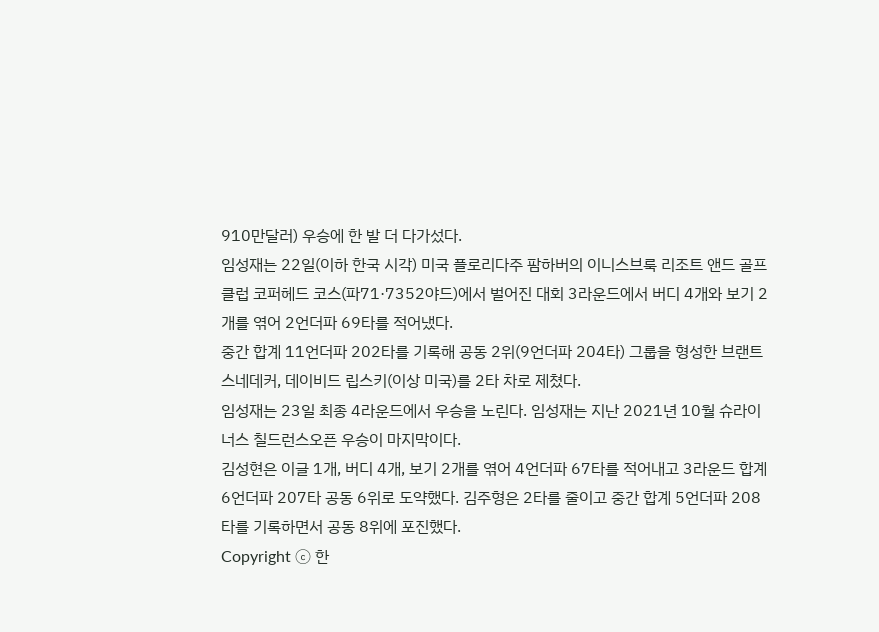910만달러) 우승에 한 발 더 다가섰다.
임성재는 22일(이하 한국 시각) 미국 플로리다주 팜하버의 이니스브룩 리조트 앤드 골프클럽 코퍼헤드 코스(파71·7352야드)에서 벌어진 대회 3라운드에서 버디 4개와 보기 2개를 엮어 2언더파 69타를 적어냈다.
중간 합계 11언더파 202타를 기록해 공동 2위(9언더파 204타) 그룹을 형성한 브랜트 스네데커, 데이비드 립스키(이상 미국)를 2타 차로 제쳤다.
임성재는 23일 최종 4라운드에서 우승을 노린다. 임성재는 지난 2021년 10월 슈라이너스 칠드런스오픈 우승이 마지막이다.
김성현은 이글 1개, 버디 4개, 보기 2개를 엮어 4언더파 67타를 적어내고 3라운드 합계 6언더파 207타 공동 6위로 도약했다. 김주형은 2타를 줄이고 중간 합계 5언더파 208타를 기록하면서 공동 8위에 포진했다.
Copyright ⓒ 한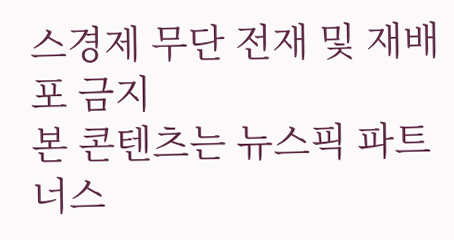스경제 무단 전재 및 재배포 금지
본 콘텐츠는 뉴스픽 파트너스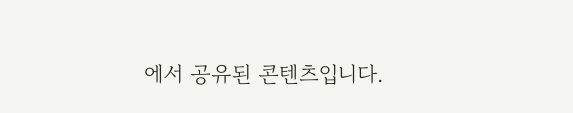에서 공유된 콘텐츠입니다.